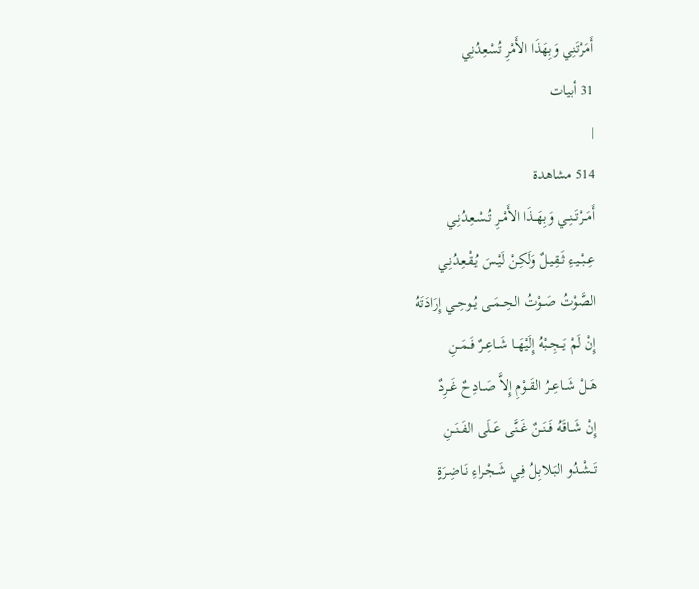أَمَرْتَنِي وَبِهَذَا الأَمْرِ تُسْعِدُنِي
31 أبيات
|
514 مشاهدة
أَمَــرْتَــنِــي وَبِهَــذَا الأَمْــرِ تُـسْـعِـدُنِـي
عِــبْــيـءِ ثَـقِـيـلٌ وَلَكِـنْ لَيْـسَ يُـقْـعِـدُنِـي
الصَّوْتُ صَــوْتُ الحِــمَــى يُــوحِــي إِرَادَتَهُ
إِنْ لَمْ يَــجِــبْهُ إِلَيْهَــا شَــاعِــرٌ فَــمَــنِ
هَــلْ شَــاعِــرُ القَــوْمِ إِلاَّ صَــادِحٌ غَــرِدٌ
إِنْ شَــاقَهُ فَــنَــنٌ غَــنَّى عَــلَى الفَــنَــنِ
تَــشْـدُو البَـلابِـلُ فِـي شَـجْـراءِ نَـاضِـرَةٍ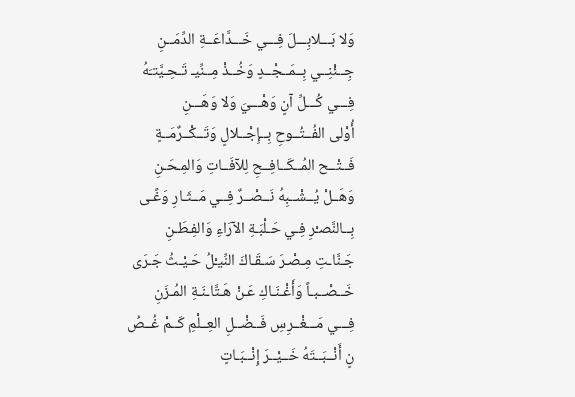وَلا بَـــلابِـــلَ فِـــي خَـــدَّاعَــةِ الدِّمَــنِ
جِــئْنِــي بِــمَــجْــدٍ وَخُــذْ مِــنِّيـ تَـحِـيَّتـَهُ
فِـــي كُـــلِّ آنٍ وَهْـــيَ وَلا وَهَـــنِ
أُوْلى الفُــتُــوحِ بِــإِجْــلالٍ وَتَــكْــرٌمَــةٍ
فَــتْــح المُــكَــافِــحِ لِلآفَــاتِ وَالمِـحَـنِ
وَهَــلْ يُــشْــبِهُ نَــصْــرٌ فِــي مَــثَـارِ وَغًـى
بِــالنَّصـْرِ فِـي حَـلْبَـةِ الآرَاءِ وَالفِـطَـنِ
جَـنَّاـتِ مِـصْـرَ سَـقَـاكَ النِّيـْلُ حَـيْـثُ جَـرَى
خَــصْــبـاً وَأَغْـنَـاكِ عَـنْ هَـتَّاـنَـةِ المُـزَنِ
فِـــي مَـــغْــرِسِ فَــضْــلِ العِــلْمِ كَــمْ غُــصُ
نٍ أَنْــبَــتَهُ خَــيْــرَ إِنْــبَـاتٍ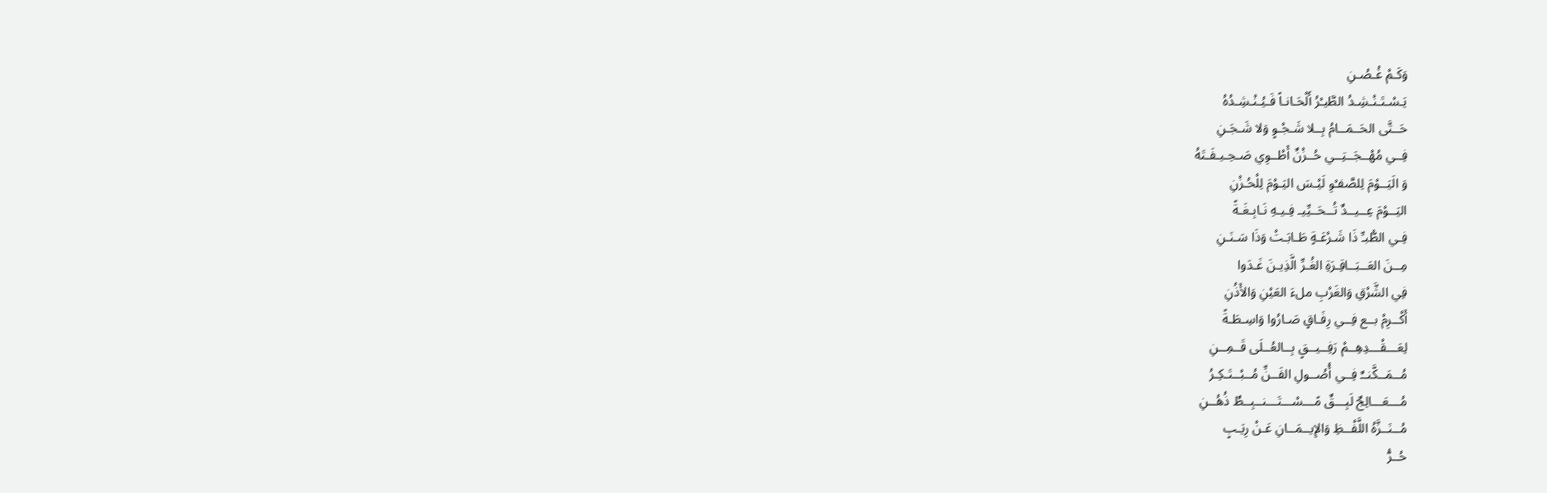وَكَـمْ غُـصُـنِ
يَـسْـتَـنْـشِـدُ الطَّيـْرُ أَلْحَـانـاً فَـيُـنْـشِـدُهُ
حَــتَّى الحَــمَــامُ بِــلا شَـجْـوٍ وَلا شَـجَـنِ
فِــي مُهْــجَــتِــي حُــزْنٌ أَطْــوِي صَـحِـيـفَـتَهُ
وَ الَيَــوْمَ لِلصَّفـْوِ لَيْـسَ اليَـوْمَ لِلْحُـزْنِ
اليَــوْمَ عِــيــدٌ تُــحَــيِّيـ فِـيـهِ نَـابِـغَـةً
فِـي الطُّبـِّ ذَا شَـرْعَـةٍ طَـابَـتْ وَذَا سَـنَـنِ
مِــنَ العَــبَــاقِـرَةِ الغُـرِّ الَّذِيـنَ غَـدَوا
فِي الشَّرْقِ وَالغَرْبِ ملءَ العَيْنِ وَالأَذُنِ
أَكْــرِمْ بــع فِــي رِفَـاقٍ صَـارُوا وَاسِـطَـةً
لِعَـــقْـــدِهِــمْ رَفِــيــقٍ بِــالعُــلَى قَــمِــنِ
مُــمَــكَّنــٌ فِــي أُصُــولِ الفَــنِّ مُــبْــتَـكِـرُ
مُـــعَـــالِجٌ لَبِـــقٌ مًـــسْـــتَـــنــبِــطٌ ذُهُــنِ
مُــنَــزَّهُ اللَّفْــظِ وَالإِيــمَــانِ عَـنْ رِيَـبٍ
حُــرُّ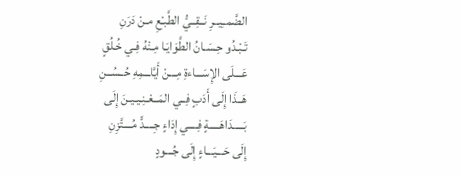الضَّمــِيــرِ نَــقِــيُّ الطَّبـْعِ مـنْ دَرَنِ
تَـبْـدُو حِـسَـانُ الطَّوَايَـا مِـنْهُ فِـي خُـلُقٍ
عَـــلَى الإِسَـــاءةِ مِـــنْ أَيَّاـــمِهِ حُــسُــنِ
هَــذَا إِلَى أَدَبٍ فِــي المَــعْـنِـيـيـنَ إِلَى
بَـــــدَاهَـــــةٍ فِــــي إِدَاءٍ جِــــدًّ مُــــتَّزِنِ
إِلَى حَـــيَـــاءٍ إِلَى جُـــودٍ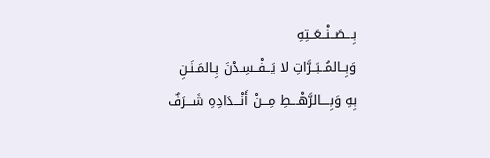بِـــصَــنْــعَــتِهِ
وَبِــالمُــبَــرَّاتِ لا يَــفْــسِـدْنَ بِـالمَـنَـنِ
بِهِ وَبِــــالرَّهْـــطِ مِـــنْ أَنْـــدَادِهِ شَـــرَفٌ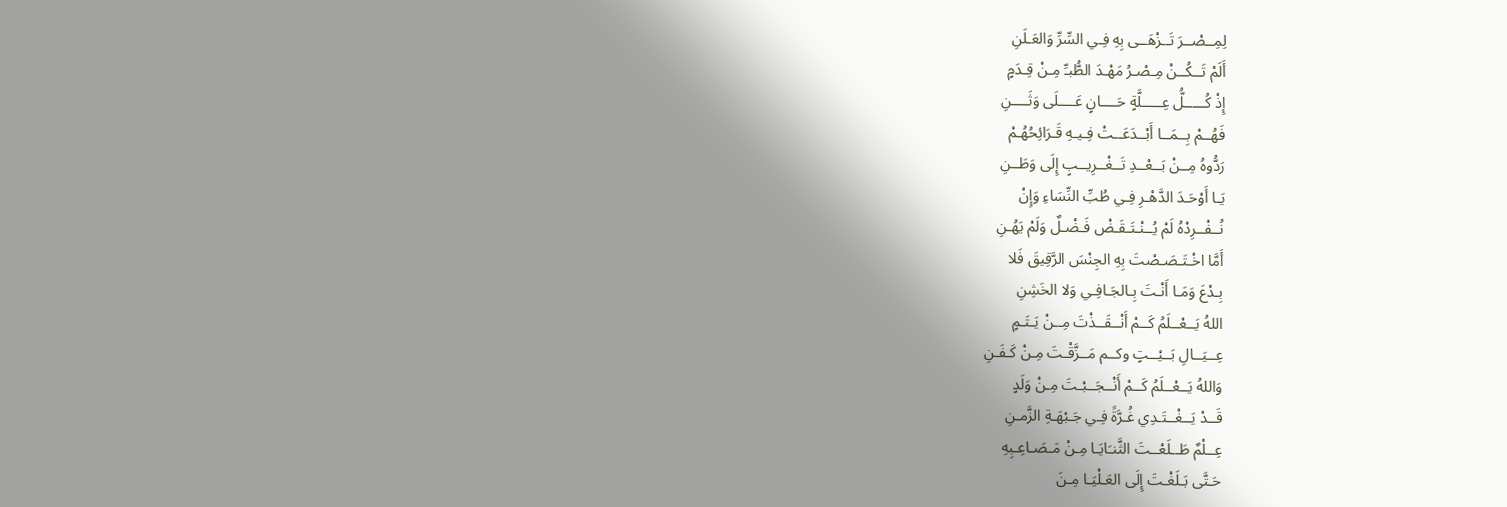لِمِــصْــرَ تَــزْهَــى بِهِ فِـي السِّرِّ وَالعَـلَنِ
أَلَمْ تَــكُــنْ مِـصْـرُ مَهْـدَ الطُّبـِّ مِـنْ قِـدَمٍ
إِذْ كُـــــلُّ عِـــــلَّةٍ حَــــانٍ عَــــلَى وَثَــــنِ
فَهُــمْ بِــمَــا أَبْــدَعَــتْ فِـيـهِ قَـرَائِحُهُـمْ
رَدُّوهُ مِــنْ بَــعْــدِ تَــغْــرِيــبٍ إِلَى وَطَــنِ
يَـا أَوْحَـدَ الدَّهْـرِ فِـي طُبِّ النِّسَاءِ وَإِنْ
نُــفْــرِدْهُ لَمْ يُــنْـتَـقَـضْ فَـضْـلٌ وَلَمْ يَهُـنِ
أَمَّا اخْـتَـصَـصْتَ بِهِ الجِنْسَ الرَّقِيقَ فَلا
بِـدْعَ وَمَـا أَنْـتَ بِـالجَـافِـي وَلا الخَشِنِ
اللهُ يَــعْــلَمُ كَــمْ أَنْــقَــذْتَ مِــنْ يَـتَـمٍ
عِــيَــالِ بَــيْــتٍ وكــم مَــزَّقْـتَ مِـنْ كَـفَـنِ
وَاللهُ يَــعْــلَمُ كَــمْ أَنْــجَــبْـتَ مِـنْ وَلَدٍ
قَــدْ يَــغْــتَـدِي غُـرَّةً فِـي جَـبْهَـةِ الزَّمـنِ
عِــلْمٌ طَــلَعْــتَ الثَّنـَايَـا مِـنْ مَـصَـاعِـبِهِ
حَـتَّى بَـلَغْـتَ إِلَى العَـلْيَـا مِـنَ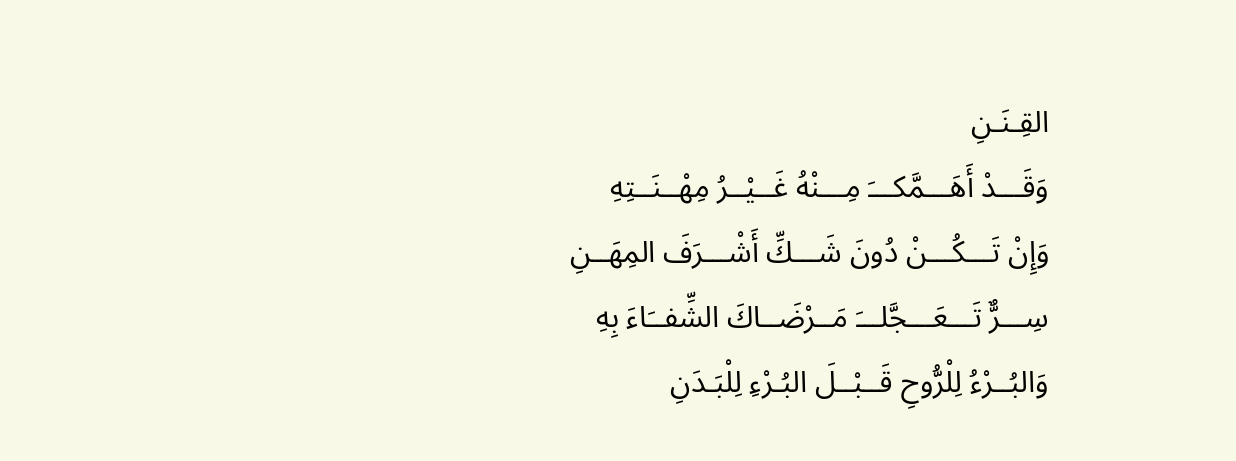القِـنَـنِ
وَقَـــدْ أَهَـــمَّكـــَ مِـــنْهُ غَــيْــرُ مِهْــنَــتِهِ
وَإِنْ تَـــكُـــنْ دُونَ شَـــكِّ أَشْـــرَفَ المِهَــنِ
سِـــرٌّ تَـــعَـــجَّلـــَ مَــرْضَــاكَ الشِّفــَاءَ بِهِ
وَالبُــرْءُ لِلْرُّوحِ قَــبْــلَ البُـرْءِ لِلْبَـدَنِ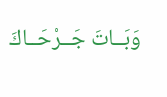وَبَــاتَ جَــرْحَــاكَ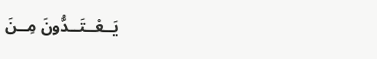يَــعْــتَــدُّونَ مِــنَ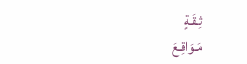ثِـقَـةٍ
مَـوَاقِـعَ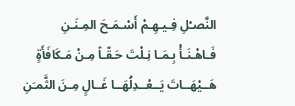النَّصـْلِ فِـيـهِـمْ أَسْـمَـحَ المِـنَـنِ
فَـاهْـنَـأْ بِـمَـا نِـلْتَ حَـقّـاً مِـنْ مَـكَافَأَةٍ
هَــيْهَــاتَ يَــعْــدِلُهَــا غَــالٍ مِـنَ الثَّمـَنِ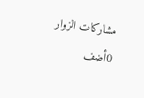مشاركات الزوار
0أضف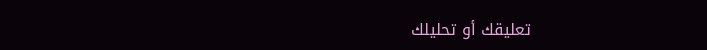تعليقك أو تحليلك